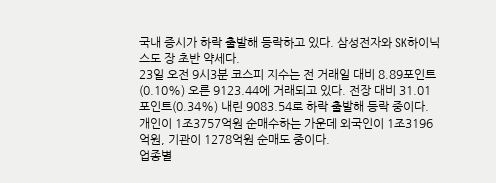국내 증시가 하락 출발해 등락하고 있다. 삼성전자와 SK하이닉스도 장 초반 약세다.
23일 오전 9시3분 코스피 지수는 전 거래일 대비 8.89포인트(0.10%) 오른 9123.44에 거래되고 있다. 전장 대비 31.01포인트(0.34%) 내린 9083.54로 하락 출발해 등락 중이다.
개인이 1조3757억원 순매수하는 가운데 외국인이 1조3196억원, 기관이 1278억원 순매도 중이다.
업종별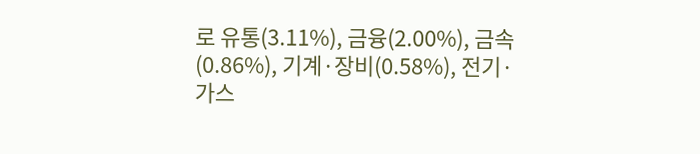로 유통(3.11%), 금융(2.00%), 금속(0.86%), 기계·장비(0.58%), 전기·가스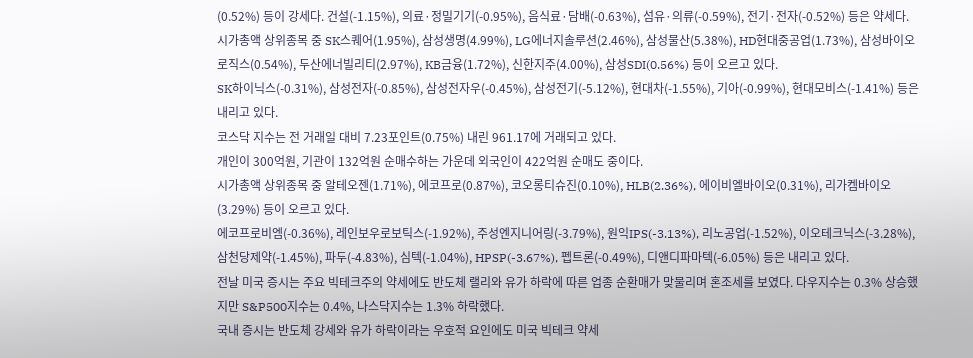(0.52%) 등이 강세다. 건설(-1.15%), 의료·정밀기기(-0.95%), 음식료·담배(-0.63%), 섬유·의류(-0.59%), 전기·전자(-0.52%) 등은 약세다.
시가총액 상위종목 중 SK스퀘어(1.95%), 삼성생명(4.99%), LG에너지솔루션(2.46%), 삼성물산(5.38%), HD현대중공업(1.73%), 삼성바이오로직스(0.54%), 두산에너빌리티(2.97%), KB금융(1.72%), 신한지주(4.00%), 삼성SDI(0.56%) 등이 오르고 있다.
SK하이닉스(-0.31%), 삼성전자(-0.85%), 삼성전자우(-0.45%), 삼성전기(-5.12%), 현대차(-1.55%), 기아(-0.99%), 현대모비스(-1.41%) 등은 내리고 있다.
코스닥 지수는 전 거래일 대비 7.23포인트(0.75%) 내린 961.17에 거래되고 있다.
개인이 300억원, 기관이 132억원 순매수하는 가운데 외국인이 422억원 순매도 중이다.
시가총액 상위종목 중 알테오젠(1.71%), 에코프로(0.87%), 코오롱티슈진(0.10%), HLB(2.36%), 에이비엘바이오(0.31%), 리가켐바이오(3.29%) 등이 오르고 있다.
에코프로비엠(-0.36%), 레인보우로보틱스(-1.92%), 주성엔지니어링(-3.79%), 원익IPS(-3.13%), 리노공업(-1.52%), 이오테크닉스(-3.28%), 삼천당제약(-1.45%), 파두(-4.83%), 심텍(-1.04%), HPSP(-3.67%), 펩트론(-0.49%), 디앤디파마텍(-6.05%) 등은 내리고 있다.
전날 미국 증시는 주요 빅테크주의 약세에도 반도체 랠리와 유가 하락에 따른 업종 순환매가 맞물리며 혼조세를 보였다. 다우지수는 0.3% 상승했지만 S&P500지수는 0.4%, 나스닥지수는 1.3% 하락했다.
국내 증시는 반도체 강세와 유가 하락이라는 우호적 요인에도 미국 빅테크 약세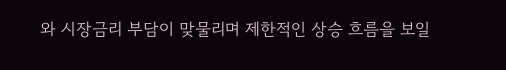와 시장금리 부담이 맞물리며 제한적인 상승 흐름을 보일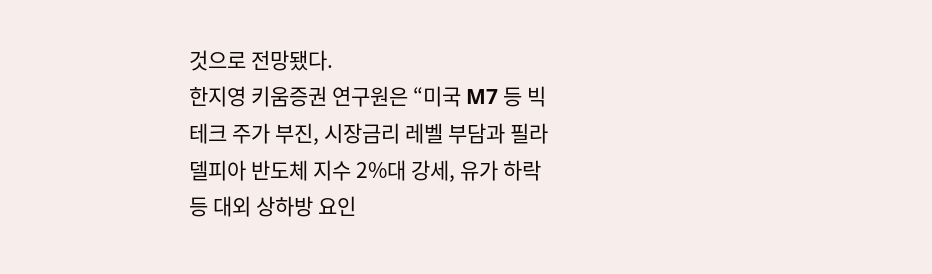것으로 전망됐다.
한지영 키움증권 연구원은 “미국 M7 등 빅테크 주가 부진, 시장금리 레벨 부담과 필라델피아 반도체 지수 2%대 강세, 유가 하락 등 대외 상하방 요인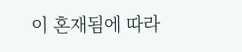이 혼재됨에 따라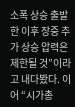소폭 상승 출발한 이후 장중 추가 상승 압력은 제한될 것”이라고 내다봤다. 이어 “시가총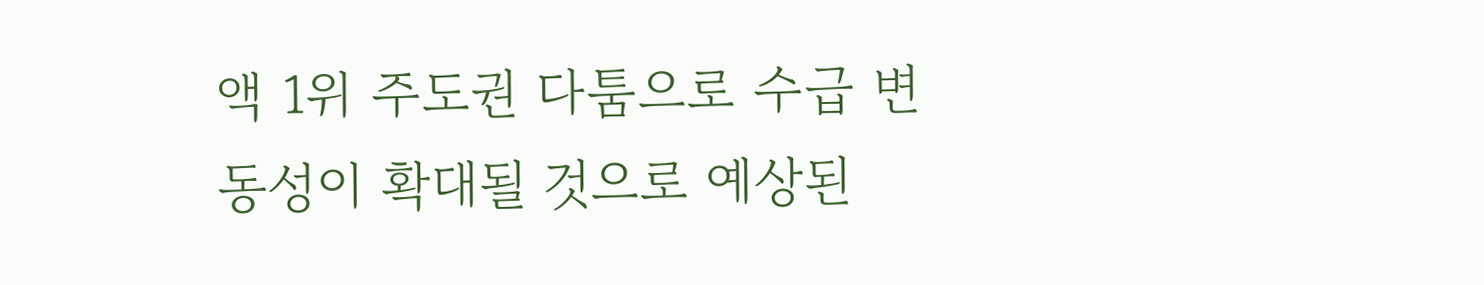액 1위 주도권 다툼으로 수급 변동성이 확대될 것으로 예상된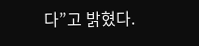다”고 밝혔다.